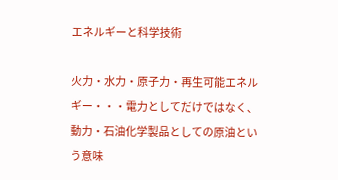エネルギーと科学技術

火力・水力・原子力・再生可能エネルギー・・・電力としてだけではなく、動力・石油化学製品としての原油という意味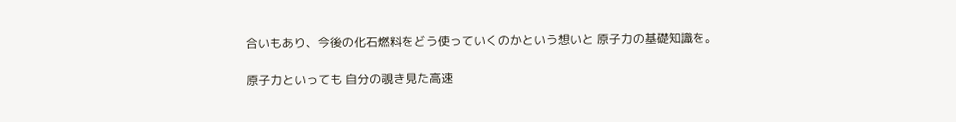合いもあり、今後の化石燃料をどう使っていくのかという想いと 原子力の基礎知識を。

原子力といっても 自分の覗き見た高速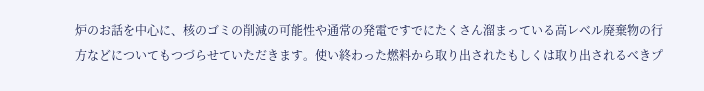炉のお話を中心に、核のゴミの削減の可能性や通常の発電ですでにたくさん溜まっている高レベル廃棄物の行方などについてもつづらせていただきます。使い終わった燃料から取り出されたもしくは取り出されるべきプ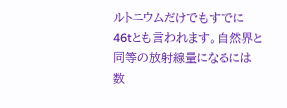ルトニウムだけでもすでに46tとも言われます。自然界と同等の放射線量になるには数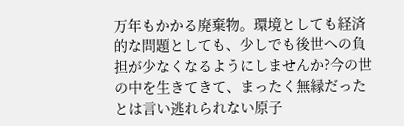万年もかかる廃棄物。環境としても経済的な問題としても、少しでも後世への負担が少なくなるようにしませんか?今の世の中を生きてきて、まったく無縁だったとは言い逃れられない原子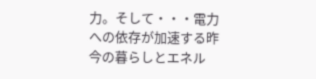力。そして・・・電力への依存が加速する昨今の暮らしとエネル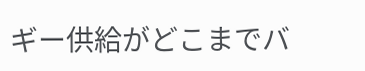ギー供給がどこまでバ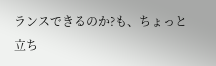ランスできるのか?も、ちょっと立ち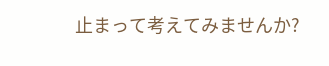止まって考えてみませんか?